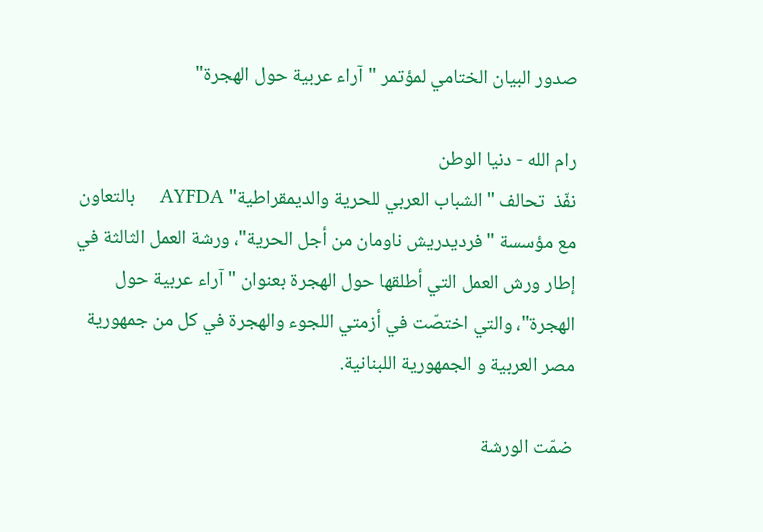صدور البيان الختامي لمؤتمر "آراء عربية حول الهجرة"

رام الله - دنيا الوطن
نفّذ  تحالف "الشباب العربي للحرية والديمقراطية" AYFDA     بالتعاون مع مؤسسة "فرديدريش ناومان من أجل الحرية"، ورشة العمل الثالثة في إطار ورش العمل التي أطلقها حول الهجرة بعنوان " آراء عربية حول الهجرة"، والتي اختصّت في أزمتي اللجوء والهجرة في كل من جمهورية  مصر العربية و الجمهورية اللبنانية.

ضمّت الورشة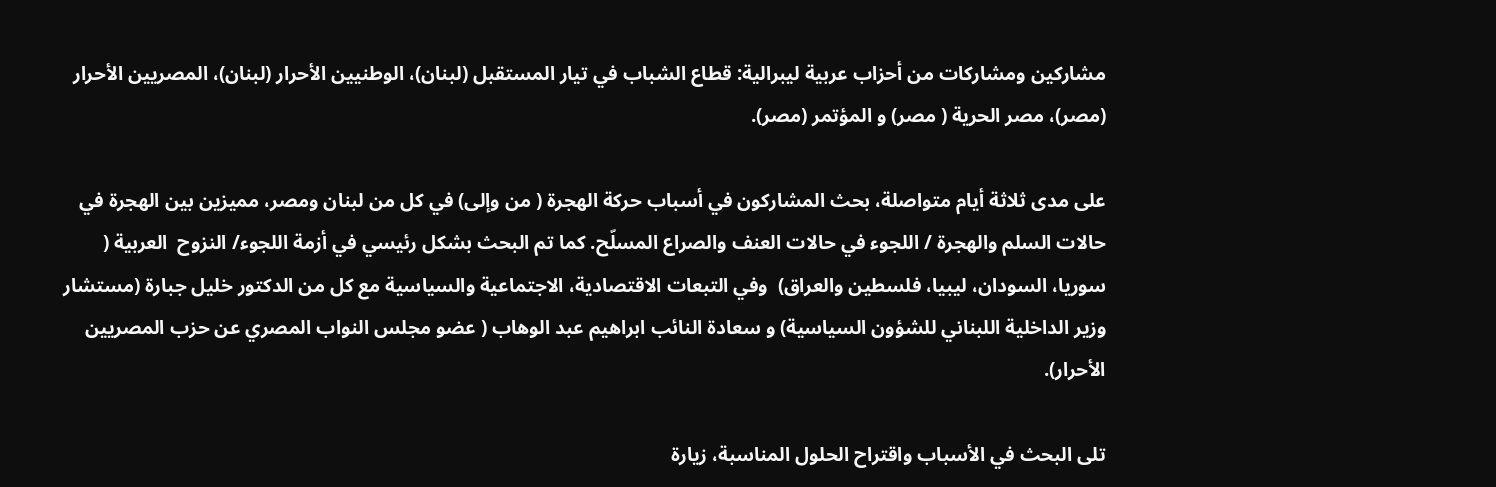مشاركين ومشاركات من أحزاب عربية ليبرالية: قطاع الشباب في تيار المستقبل (لبنان)، الوطنيين الأحرار (لبنان)، المصريين الأحرار (مصر)، مصر الحرية ( مصر) و المؤتمر (مصر).

على مدى ثلاثة أيام متواصلة، بحث المشاركون في أسباب حركة الهجرة ( من وإلى) في كل من لبنان ومصر، مميزين بين الهجرة في حالات السلم والهجرة / اللجوء في حالات العنف والصراع المسلّح. كما تم البحث بشكل رئيسي في أزمة اللجوء/ النزوح  العربية ( سوريا، السودان، ليبيا، فلسطين والعراق)  وفي التبعات الاقتصادية، الاجتماعية والسياسية مع كل من الدكتور خليل جبارة (مستشار وزير الداخلية اللبناني للشؤون السياسية) و سعادة النائب ابراهيم عبد الوهاب ( عضو مجلس النواب المصري عن حزب المصريين الأحرار).

تلى البحث في الأسباب واقتراح الحلول المناسبة، زيارة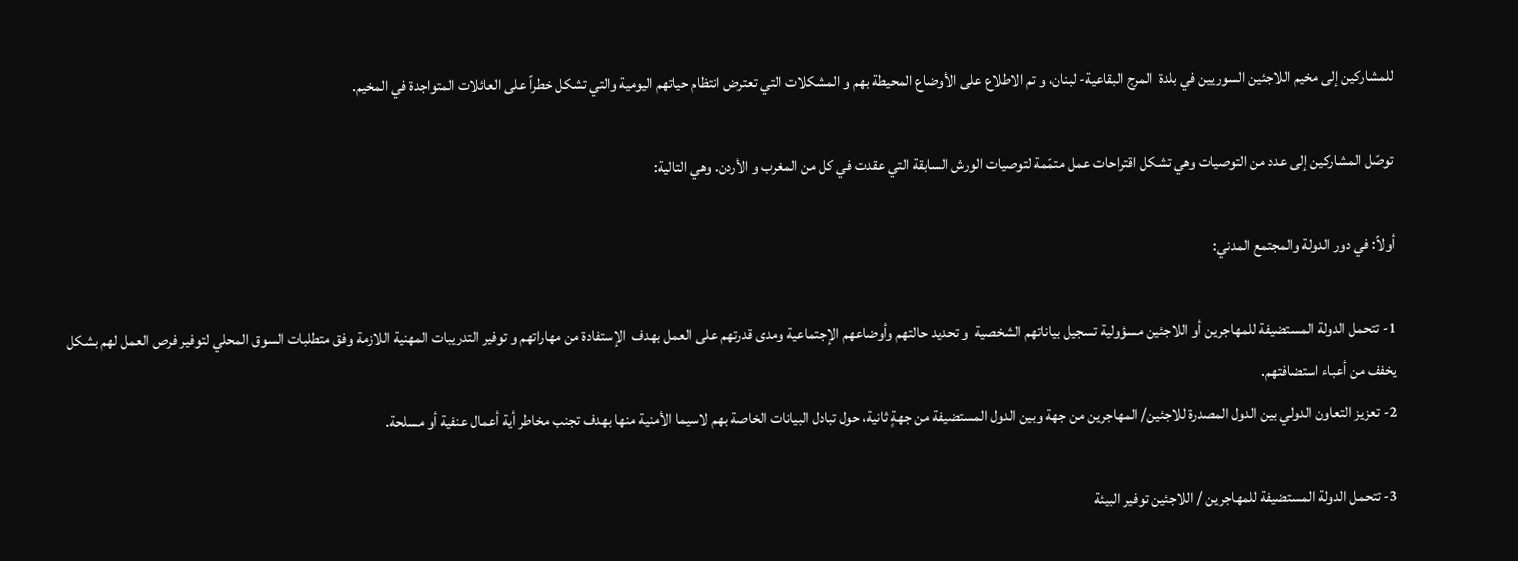للمشاركين إلى مخيم اللاجئين السوريين في بلدة  المرج البقاعية- لبنان، و تم الاطلاع على الأوضاع المحيطة بهم و المشكلات التي تعترض انتظام حياتهم اليومية والتي تشكل خطراً على العائلات المتواجدة في المخيم.

توصّل المشاركين إلى عدد من التوصيات وهي تشكل اقتراحات عمل متمّمة لتوصيات الورش السابقة التي عقدت في كل من المغرب و الأردن. وهي التالية:

أولاً: في دور الدولة والمجتمع المدني:

1- تتحمل الدولة المستضيفة للمهاجرين أو اللاجئين مسؤولية تسجيل بياناتهم الشخصية  و تحديد حالتهم وأوضاعهم الإجتماعية ومدى قدرتهم على العمل بهدف  الإستفادة من مهاراتهم و توفير التدريبات المهنية اللازمة وفق متطلبات السوق المحلي لتوفير فرص العمل لهم بشكل يخفف من أعباء استضافتهم.
2- تعزيز التعاون الدولي بين الدول المصدرة للاجئين/ المهاجرين من جهة وبين الدول المستضيفة من جهةٍ ثانية، حول تبادل البيانات الخاصة بهم لاسيما الأمنية منها بهدف تجنب مخاطر أية أعمال عنفية أو مسلحة.

3- تتحمل الدولة المستضيفة للمهاجرين / اللاجئين توفير البيئة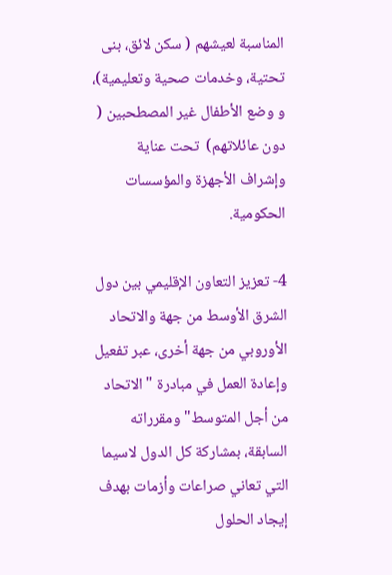المناسبة لعيشهم ( سكن لائق، بنى تحتية، وخدمات صحية وتعليمية)، و وضع الأطفال غير المصطحبين ( دون عائلاتهم)  تحت عناية وإشراف الأجهزة والمؤسسات الحكومية.

4- تعزيز التعاون الإقليمي بين دول الشرق الأوسط من جهة والاتحاد الأوروبي من جهة أخرى، عبر تفعيل وإعادة العمل في مبادرة " الاتحاد من أجل المتوسط" ومقرراته السابقة، بمشاركة كل الدول لاسيما التي تعاني صراعات وأزمات بهدف إيجاد الحلول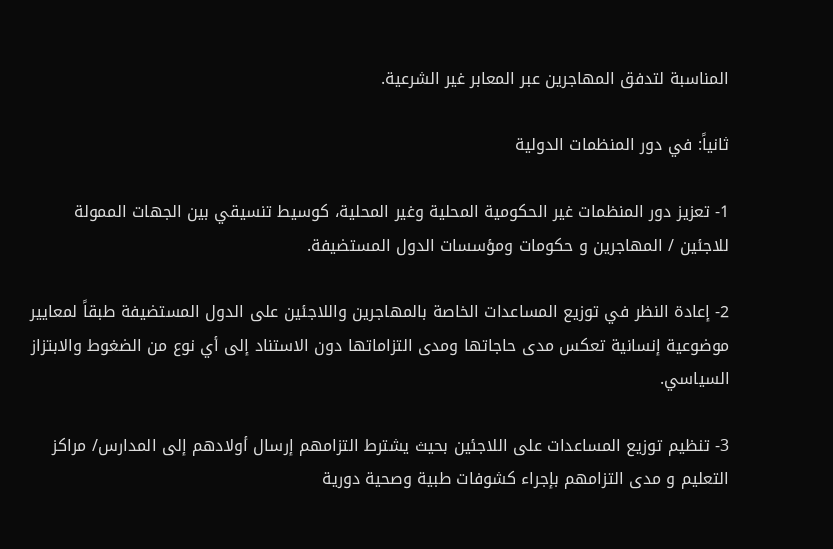المناسبة لتدفق المهاجرين عبر المعابر غير الشرعية.

ثانياً: في دور المنظمات الدولية

1- تعزيز دور المنظمات غير الحكومية المحلية وغير المحلية، كوسيط تنسيقي بين الجهات الممولة للاجئين / المهاجرين و حكومات ومؤسسات الدول المستضيفة.

2- إعادة النظر في توزيع المساعدات الخاصة بالمهاجرين واللاجئين على الدول المستضيفة طبقاً لمعايير موضوعية إنسانية تعكس مدى حاجاتها ومدى التزاماتها دون الاستناد إلى أي نوع من الضغوط والابتزاز السياسي.

3- تنظيم توزيع المساعدات على اللاجئين بحيث يشترط التزامهم إرسال أولادهم إلى المدارس/ مراكز التعليم و مدى التزامهم بإجراء كشوفات طبية وصحية دورية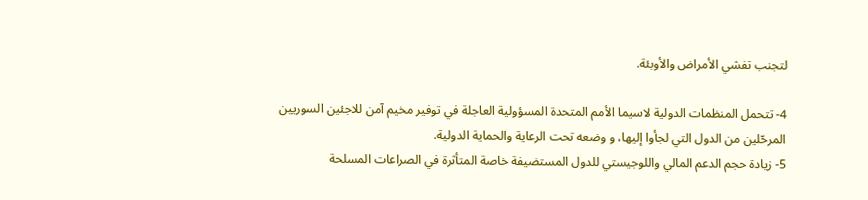لتجنب تفشي الأمراض والأوبئة.

4- تتحمل المنظمات الدولية لاسيما الأمم المتحدة المسؤولية العاجلة في توفير مخيم آمن للاجئين السوريين المرحّلين من الدول التي لجأوا إليها، و وضعه تحت الرعاية والحماية الدولية.
5- زيادة حجم الدعم المالي واللوجيستي للدول المستضيفة خاصة المتأثرة في الصراعات المسلحة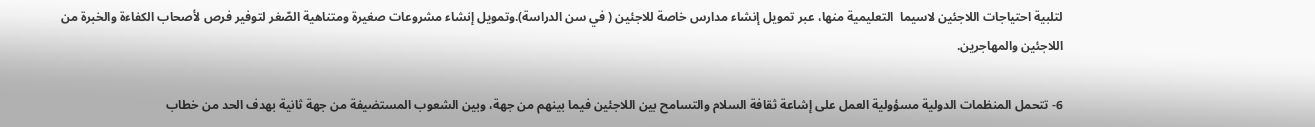لتلبية احتياجات اللاجئين لاسيما  التعليمية منها، عبر تمويل إنشاء مدارس خاصة للاجئين ( في سن الدراسة).وتمويل إنشاء مشروعات صغيرة ومتناهية الصّغر لتوفير فرص لأصحاب الكفاءة والخبرة من اللاجئين والمهاجرين.

6- تتحمل المنظمات الدولية مسؤولية العمل على إشاعة ثقافة السلام والتسامح بين اللاجئين فيما بينهم من جهة، وبين الشعوب المستضيفة من جهة ثانية بهدف الحد من خطاب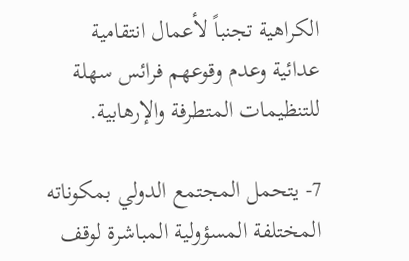الكراهية تجنباً لأعمال انتقامية عدائية وعدم وقوعهم فرائس سهلة للتنظيمات المتطرفة والإرهابية.

7- يتحمل المجتمع الدولي بمكوناته المختلفة المسؤولية المباشرة لوقف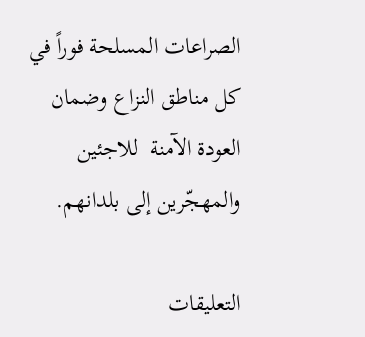الصراعات المسلحة فوراً في كل مناطق النزاع وضمان العودة الآمنة  للاجئين والمهجّرين إلى بلدانهم.

التعليقات